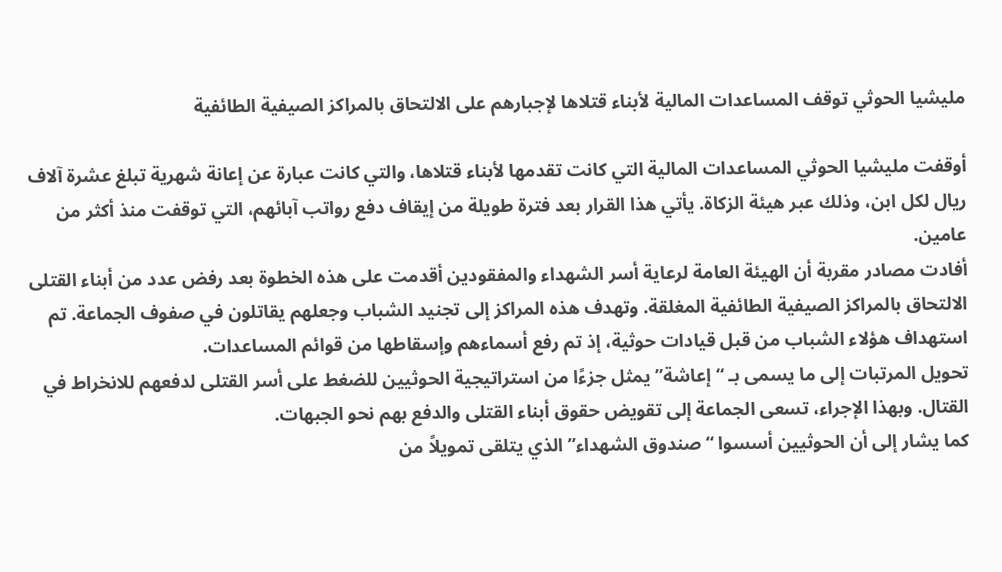مليشيا الحوثي توقف المساعدات المالية لأبناء قتلاها لإجبارهم على الالتحاق بالمراكز الصيفية الطائفية

أوقفت مليشيا الحوثي المساعدات المالية التي كانت تقدمها لأبناء قتلاها، والتي كانت عبارة عن إعانة شهرية تبلغ عشرة آلاف ريال لكل ابن، وذلك عبر هيئة الزكاة. يأتي هذا القرار بعد فترة طويلة من إيقاف دفع رواتب آبائهم، التي توقفت منذ أكثر من عامين.
أفادت مصادر مقربة أن الهيئة العامة لرعاية أسر الشهداء والمفقودين أقدمت على هذه الخطوة بعد رفض عدد من أبناء القتلى الالتحاق بالمراكز الصيفية الطائفية المغلقة. وتهدف هذه المراكز إلى تجنيد الشباب وجعلهم يقاتلون في صفوف الجماعة. تم استهداف هؤلاء الشباب من قبل قيادات حوثية، إذ تم رفع أسماءهم وإسقاطها من قوائم المساعدات.
تحويل المرتبات إلى ما يسمى بـ “إعاشة” يمثل جزءًا من استراتيجية الحوثيين للضغط على أسر القتلى لدفعهم للانخراط في القتال. وبهذا الإجراء، تسعى الجماعة إلى تقويض حقوق أبناء القتلى والدفع بهم نحو الجبهات.
كما يشار إلى أن الحوثيين أسسوا “صندوق الشهداء” الذي يتلقى تمويلاً من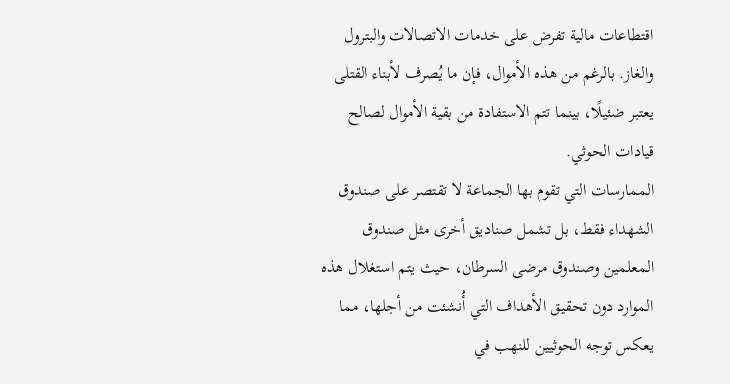اقتطاعات مالية تفرض على خدمات الاتصالات والبترول والغاز. بالرغم من هذه الأموال، فإن ما يُصرف لأبناء القتلى يعتبر ضئيلًا، بينما تتم الاستفادة من بقية الأموال لصالح قيادات الحوثي.
الممارسات التي تقوم بها الجماعة لا تقتصر على صندوق الشهداء فقط، بل تشمل صناديق أخرى مثل صندوق المعلمين وصندوق مرضى السرطان، حيث يتم استغلال هذه الموارد دون تحقيق الأهداف التي أُنشئت من أجلها، مما يعكس توجه الحوثيين للنهب في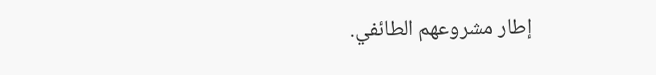إطار مشروعهم الطائفي.